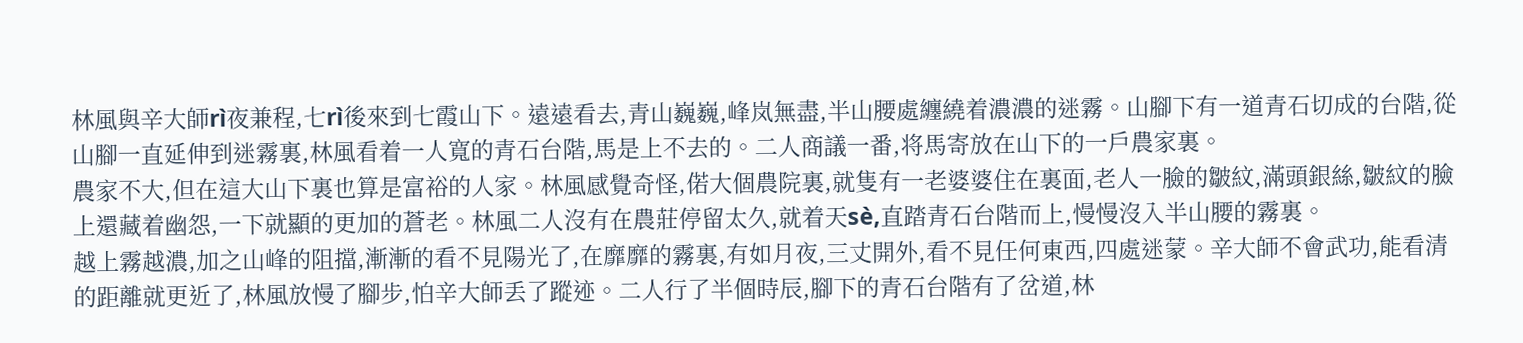林風與辛大師rì夜兼程,七rì後來到七霞山下。遠遠看去,青山巍巍,峰岚無盡,半山腰處纏繞着濃濃的迷霧。山腳下有一道青石切成的台階,從山腳一直延伸到迷霧裏,林風看着一人寬的青石台階,馬是上不去的。二人商議一番,将馬寄放在山下的一戶農家裏。
農家不大,但在這大山下裏也算是富裕的人家。林風感覺奇怪,偌大個農院裏,就隻有一老婆婆住在裏面,老人一臉的皺紋,滿頭銀絲,皺紋的臉上還藏着幽怨,一下就顯的更加的蒼老。林風二人沒有在農莊停留太久,就着天sè,直踏青石台階而上,慢慢沒入半山腰的霧裏。
越上霧越濃,加之山峰的阻擋,漸漸的看不見陽光了,在靡靡的霧裏,有如月夜,三丈開外,看不見任何東西,四處迷蒙。辛大師不會武功,能看清的距離就更近了,林風放慢了腳步,怕辛大師丢了蹤迹。二人行了半個時辰,腳下的青石台階有了岔道,林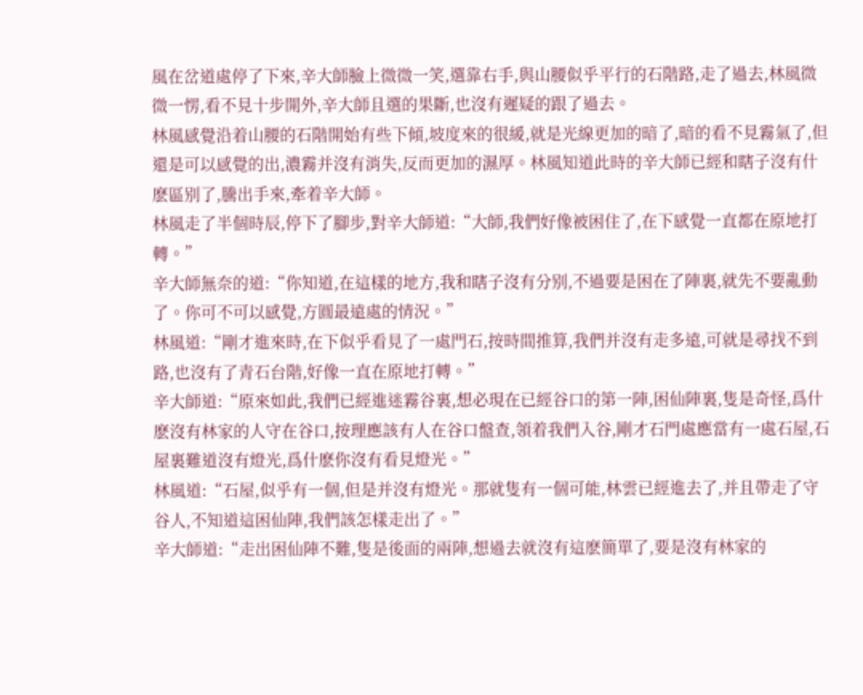風在岔道處停了下來,辛大師臉上微微一笑,選靠右手,與山腰似乎平行的石階路,走了過去,林風微微一愣,看不見十步開外,辛大師且選的果斷,也沒有遲疑的跟了過去。
林風感覺沿着山腰的石階開始有些下傾,坡度來的很緩,就是光線更加的暗了,暗的看不見霧氣了,但還是可以感覺的出,濃霧并沒有消失,反而更加的濕厚。林風知道此時的辛大師已經和瞎子沒有什麽區别了,騰出手來,牽着辛大師。
林風走了半個時辰,停下了腳步,對辛大師道:“大師,我們好像被困住了,在下感覺一直都在原地打轉。”
辛大師無奈的道:“你知道,在這樣的地方,我和瞎子沒有分别,不過要是困在了陣裏,就先不要亂動了。你可不可以感覺,方圓最遠處的情況。”
林風道:“剛才進來時,在下似乎看見了一處門石,按時間推算,我們并沒有走多遠,可就是尋找不到路,也沒有了青石台階,好像一直在原地打轉。”
辛大師道:“原來如此,我們已經進迷霧谷裏,想必現在已經谷口的第一陣,困仙陣裏,隻是奇怪,爲什麽沒有林家的人守在谷口,按理應該有人在谷口盤查,領着我們入谷,剛才石門處應當有一處石屋,石屋裏難道沒有燈光,爲什麽你沒有看見燈光。”
林風道:“石屋,似乎有一個,但是并沒有燈光。那就隻有一個可能,林雲已經進去了,并且帶走了守谷人,不知道這困仙陣,我們該怎樣走出了。”
辛大師道:“走出困仙陣不難,隻是後面的兩陣,想過去就沒有這麽簡單了,要是沒有林家的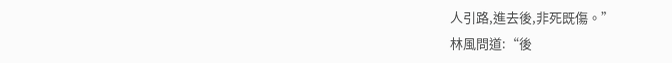人引路,進去後,非死既傷。”
林風問道:“後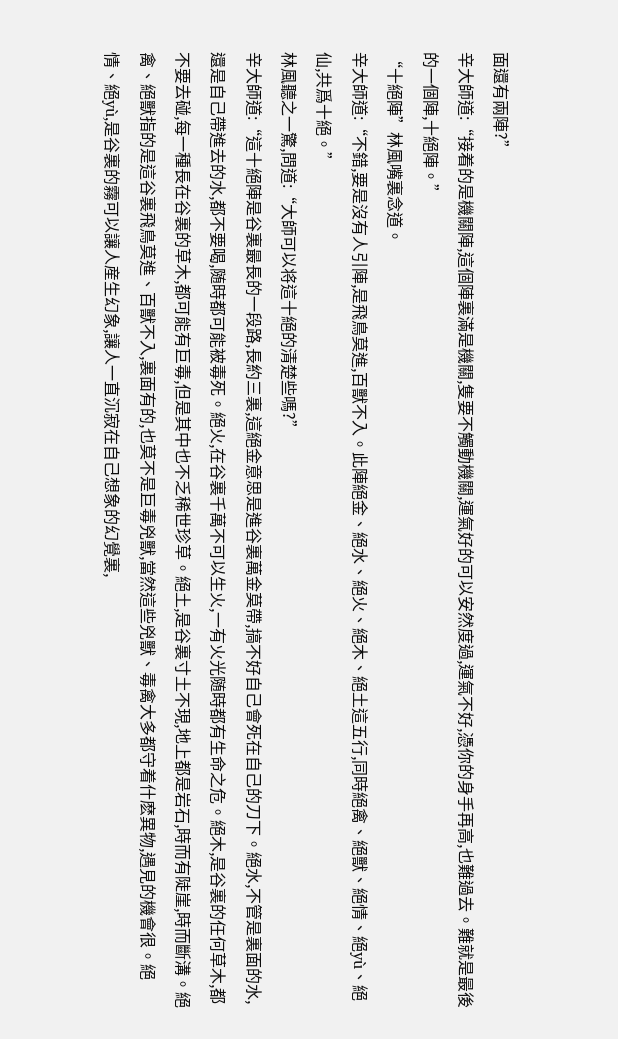面還有兩陣?”
辛大師道:“接着的是機關陣,這個陣裏滿是機關,隻要不觸動機關,運氣好的可以安然度過,運氣不好,憑你的身手再高,也難過去。難就是最後的一個陣,十絕陣。”
“十絕陣”林風嘴裏念道。
辛大師道:“不錯,要是沒有人引陣,是飛鳥莫進,百獸不入。此陣絕金、絕水、絕火、絕木、絕土這五行,同時絕禽、絕獸、絕情、絕yù、絕仙,共爲十絕。”
林風聽之一驚,問道:“大師可以将這十絕的清楚些嗎?”
辛大師道:“這十絕陣是谷裏最長的一段路,長約三裏,這絕金意思是進谷裏萬金莫帶,搞不好自己會死在自己的刀下。絕水,不管是裏面的水,還是自己帶進去的水,都不要喝,随時都可能被毒死。絕火,在谷裏千萬不可以生火,一有火光随時都有生命之危。絕木,是谷裏的任何草木,都不要去碰,每一種長在谷裏的草木,都可能有巨毒,但是其中也不乏稀世珍草。絕土,是谷裏寸土不現,地上都是岩石,時而有陡崖,時而斷溝。絕禽、絕獸指的是這谷裏飛鳥莫進、百獸不入,裏面有的,也莫不是巨毒兇獸,當然這些兇獸、毒禽大多都守着什麽異物,遇見的機會很。絕情、絕yù,是谷裏的霧可以讓人産生幻象,讓人一直沉寂在自己想象的幻覺裏,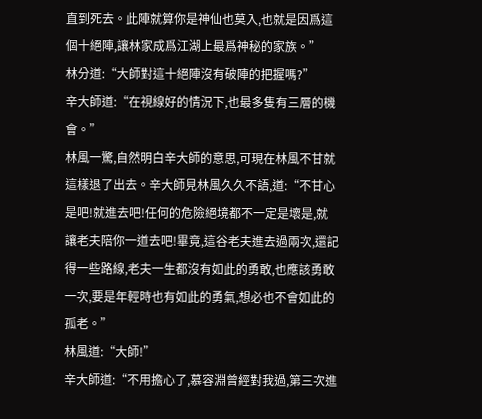直到死去。此陣就算你是神仙也莫入,也就是因爲這個十絕陣,讓林家成爲江湖上最爲神秘的家族。”
林分道:“大師對這十絕陣沒有破陣的把握嗎?”
辛大師道:“在視線好的情況下,也最多隻有三層的機會。”
林風一驚,自然明白辛大師的意思,可現在林風不甘就這樣退了出去。辛大師見林風久久不語,道:“不甘心是吧!就進去吧!任何的危險絕境都不一定是壞是,就讓老夫陪你一道去吧!畢竟,這谷老夫進去過兩次,還記得一些路線,老夫一生都沒有如此的勇敢,也應該勇敢一次,要是年輕時也有如此的勇氣,想必也不會如此的孤老。”
林風道:“大師!”
辛大師道:“不用擔心了,慕容淵曾經對我過,第三次進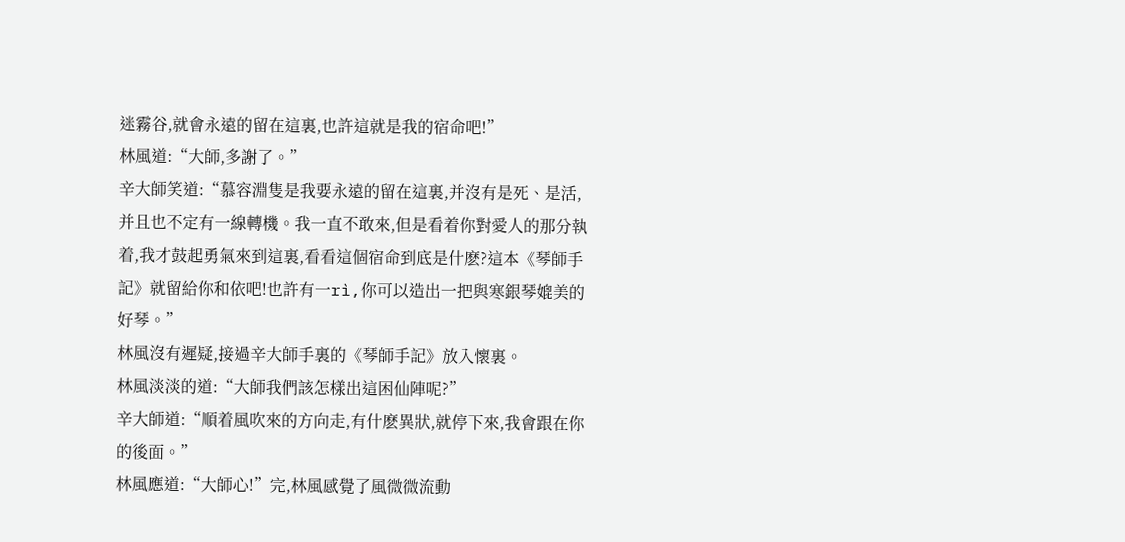迷霧谷,就會永遠的留在這裏,也許這就是我的宿命吧!”
林風道:“大師,多謝了。”
辛大師笑道:“慕容淵隻是我要永遠的留在這裏,并沒有是死、是活,并且也不定有一線轉機。我一直不敢來,但是看着你對愛人的那分執着,我才鼓起勇氣來到這裏,看看這個宿命到底是什麽?這本《琴師手記》就留給你和依吧!也許有一rì,你可以造出一把與寒銀琴媲美的好琴。”
林風沒有遲疑,接過辛大師手裏的《琴師手記》放入懷裏。
林風淡淡的道:“大師我們該怎樣出這困仙陣呢?”
辛大師道:“順着風吹來的方向走,有什麽異狀,就停下來,我會跟在你的後面。”
林風應道:“大師心!”完,林風感覺了風微微流動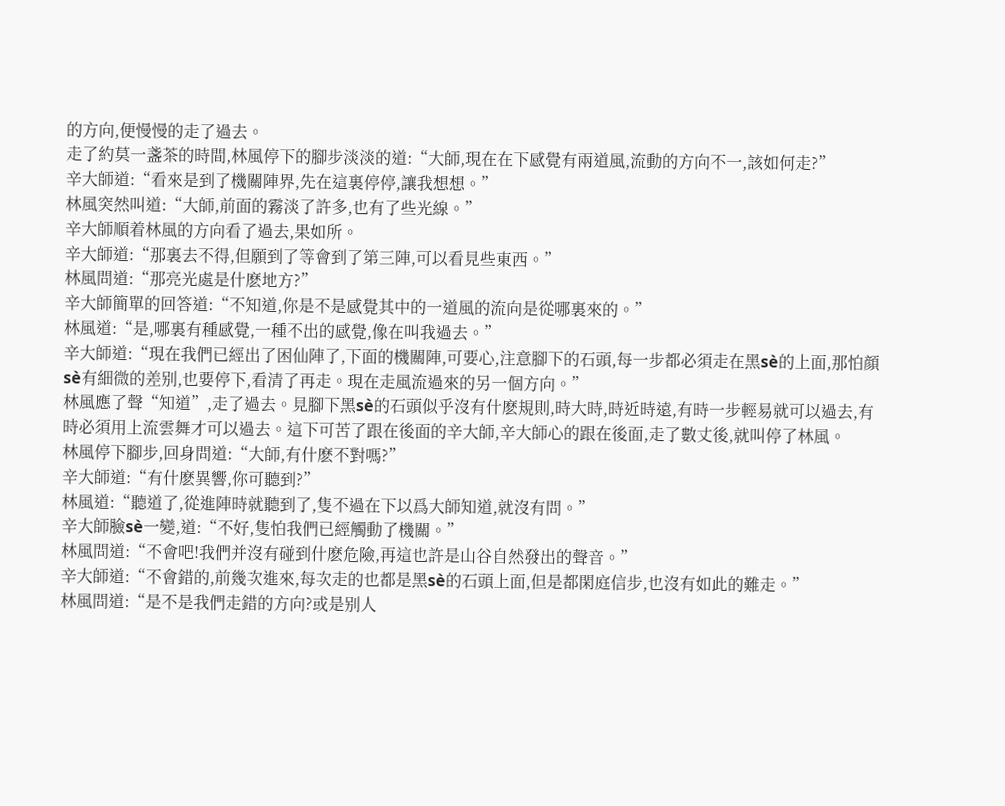的方向,便慢慢的走了過去。
走了約莫一盞茶的時間,林風停下的腳步淡淡的道:“大師,現在在下感覺有兩道風,流動的方向不一,該如何走?”
辛大師道:“看來是到了機關陣界,先在這裏停停,讓我想想。”
林風突然叫道:“大師,前面的霧淡了許多,也有了些光線。”
辛大師順着林風的方向看了過去,果如所。
辛大師道:“那裏去不得,但願到了等會到了第三陣,可以看見些東西。”
林風問道:“那亮光處是什麽地方?”
辛大師簡單的回答道:“不知道,你是不是感覺其中的一道風的流向是從哪裏來的。”
林風道:“是,哪裏有種感覺,一種不出的感覺,像在叫我過去。”
辛大師道:“現在我們已經出了困仙陣了,下面的機關陣,可要心,注意腳下的石頭,每一步都必須走在黑sè的上面,那怕顔sè有細微的差别,也要停下,看清了再走。現在走風流過來的另一個方向。”
林風應了聲“知道”,走了過去。見腳下黑sè的石頭似乎沒有什麽規則,時大時,時近時遠,有時一步輕易就可以過去,有時必須用上流雲舞才可以過去。這下可苦了跟在後面的辛大師,辛大師心的跟在後面,走了數丈後,就叫停了林風。
林風停下腳步,回身問道:“大師,有什麽不對嗎?”
辛大師道:“有什麽異響,你可聽到?”
林風道:“聽道了,從進陣時就聽到了,隻不過在下以爲大師知道,就沒有問。”
辛大師臉sè一變,道:“不好,隻怕我們已經觸動了機關。”
林風問道:“不會吧!我們并沒有碰到什麽危險,再這也許是山谷自然發出的聲音。”
辛大師道:“不會錯的,前幾次進來,每次走的也都是黑sè的石頭上面,但是都閑庭信步,也沒有如此的難走。”
林風問道:“是不是我們走錯的方向?或是别人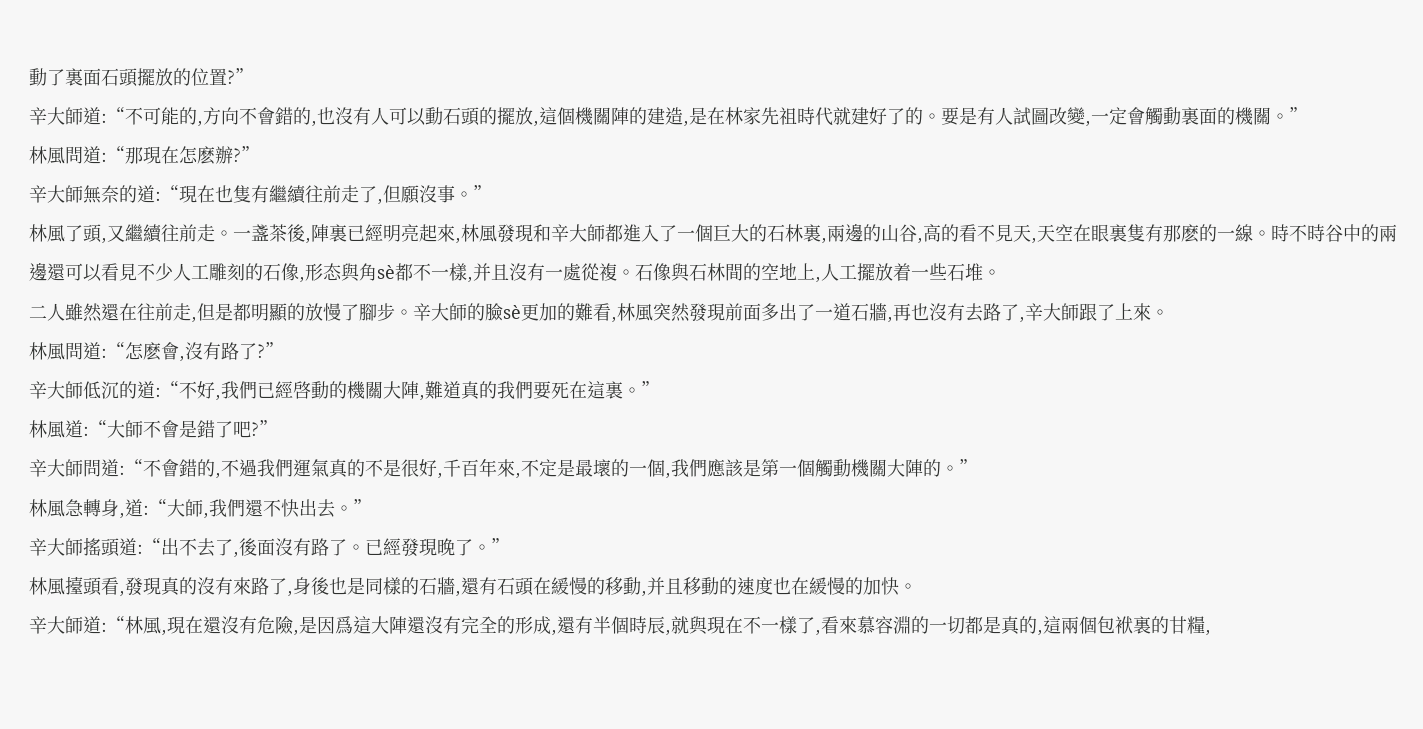動了裏面石頭擺放的位置?”
辛大師道:“不可能的,方向不會錯的,也沒有人可以動石頭的擺放,這個機關陣的建造,是在林家先祖時代就建好了的。要是有人試圖改變,一定會觸動裏面的機關。”
林風問道:“那現在怎麽辦?”
辛大師無奈的道:“現在也隻有繼續往前走了,但願沒事。”
林風了頭,又繼續往前走。一盞茶後,陣裏已經明亮起來,林風發現和辛大師都進入了一個巨大的石林裏,兩邊的山谷,高的看不見天,天空在眼裏隻有那麽的一線。時不時谷中的兩邊還可以看見不少人工雕刻的石像,形态與角sè都不一樣,并且沒有一處從複。石像與石林間的空地上,人工擺放着一些石堆。
二人雖然還在往前走,但是都明顯的放慢了腳步。辛大師的臉sè更加的難看,林風突然發現前面多出了一道石牆,再也沒有去路了,辛大師跟了上來。
林風問道:“怎麽會,沒有路了?”
辛大師低沉的道:“不好,我們已經啓動的機關大陣,難道真的我們要死在這裏。”
林風道:“大師不會是錯了吧?”
辛大師問道:“不會錯的,不過我們運氣真的不是很好,千百年來,不定是最壞的一個,我們應該是第一個觸動機關大陣的。”
林風急轉身,道:“大師,我們還不快出去。”
辛大師搖頭道:“出不去了,後面沒有路了。已經發現晚了。”
林風擡頭看,發現真的沒有來路了,身後也是同樣的石牆,還有石頭在緩慢的移動,并且移動的速度也在緩慢的加快。
辛大師道:“林風,現在還沒有危險,是因爲這大陣還沒有完全的形成,還有半個時辰,就與現在不一樣了,看來慕容淵的一切都是真的,這兩個包袱裏的甘糧,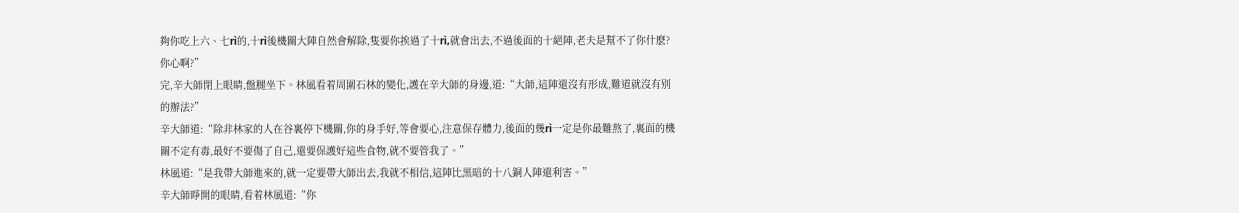夠你吃上六、七rì的,十rì後機關大陣自然會解除,隻要你挨過了十rì,就會出去,不過後面的十絕陣,老夫是幫不了你什麽?你心啊?”
完,辛大師閉上眼睛,盤腿坐下。林風看着周圍石林的變化,護在辛大師的身邊,道:“大師,這陣還沒有形成,難道就沒有别的辦法?”
辛大師道:“除非林家的人在谷裏停下機關,你的身手好,等會要心,注意保存體力,後面的幾rì一定是你最難熬了,裏面的機關不定有毒,最好不要傷了自己,還要保護好這些食物,就不要管我了。”
林風道:“是我帶大師進來的,就一定要帶大師出去,我就不相信,這陣比黑暗的十八銅人陣還利害。”
辛大師睜開的眼睛,看着林風道:“你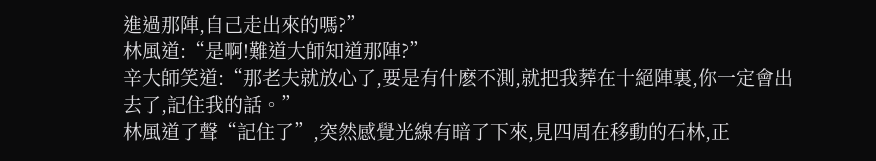進過那陣,自己走出來的嗎?”
林風道:“是啊!難道大師知道那陣?”
辛大師笑道:“那老夫就放心了,要是有什麽不測,就把我葬在十絕陣裏,你一定會出去了,記住我的話。”
林風道了聲“記住了”,突然感覺光線有暗了下來,見四周在移動的石林,正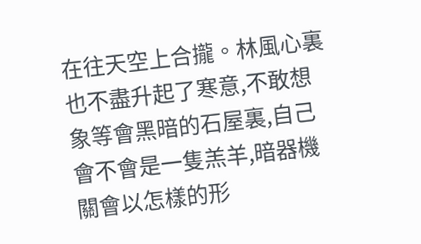在往天空上合攏。林風心裏也不盡升起了寒意,不敢想象等會黑暗的石屋裏,自己會不會是一隻羔羊,暗器機關會以怎樣的形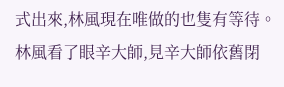式出來,林風現在唯做的也隻有等待。林風看了眼辛大師,見辛大師依舊閉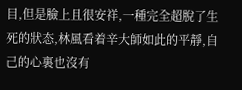目,但是臉上且很安祥,一種完全超脫了生死的狀态,林風看着辛大師如此的平靜,自己的心裏也沒有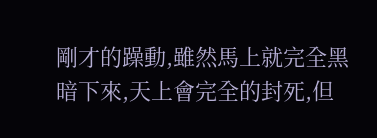剛才的躁動,雖然馬上就完全黑暗下來,天上會完全的封死,但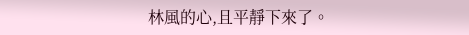林風的心,且平靜下來了。